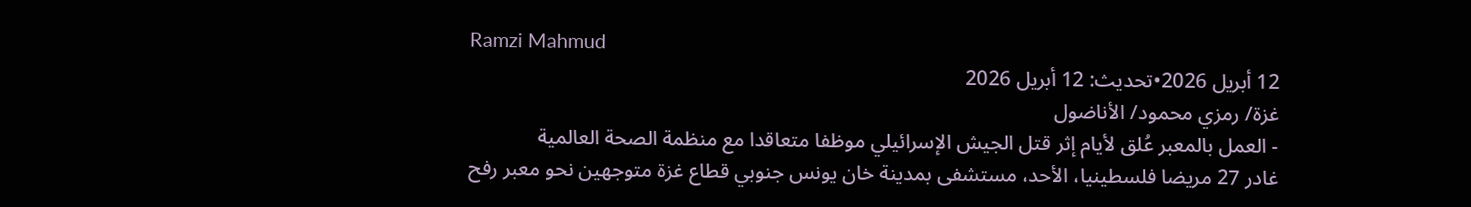Ramzi Mahmud
12 أبريل 2026•تحديث: 12 أبريل 2026
غزة/ رمزي محمود/ الأناضول
- العمل بالمعبر عُلق لأيام إثر قتل الجيش الإسرائيلي موظفا متعاقدا مع منظمة الصحة العالمية
غادر 27 مريضا فلسطينيا، الأحد، مستشفى بمدينة خان يونس جنوبي قطاع غزة متوجهين نحو معبر رفح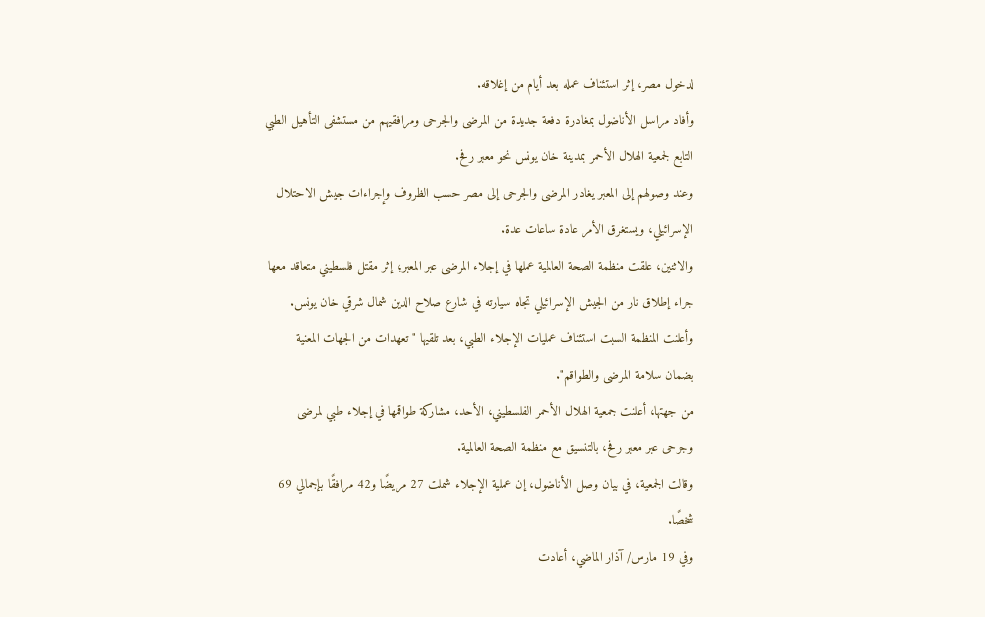لدخول مصر، إثر استئناف عمله بعد أيام من إغلاقه.
وأفاد مراسل الأناضول بمغادرة دفعة جديدة من المرضى والجرحى ومرافقيهم من مستشفى التأهيل الطبي التابع لجمعية الهلال الأحمر بمدينة خان يونس نحو معبر رفح.
وعند وصولهم إلى المعبر يغادر المرضى والجرحى إلى مصر حسب الظروف وإجراءات جيش الاحتلال الإسرائيلي، ويستغرق الأمر عادة ساعات عدة.
والاثنين، علقت منظمة الصحة العالمية عملها في إجلاء المرضى عبر المعبر؛ إثر مقتل فلسطيني متعاقد معها جراء إطلاق نار من الجيش الإسرائيلي تجاه سيارته في شارع صلاح الدين شمال شرقي خان يونس.
وأعلنت المنظمة السبت استئناف عمليات الإجلاء الطبي، بعد تلقيها "تعهدات من الجهات المعنية بضمان سلامة المرضى والطواقم".
من جهتها، أعلنت جمعية الهلال الأحمر الفلسطيني، الأحد، مشاركة طواقمها في إجلاء طبي لمرضى وجرحى عبر معبر رفح، بالتنسيق مع منظمة الصحة العالمية.
وقالت الجمعية، في بيان وصل الأناضول، إن عملية الإجلاء شملت 27 مريضًا و42 مرافقًا بإجمالي 69 شخصًا.
وفي 19 مارس/ آذار الماضي، أعادت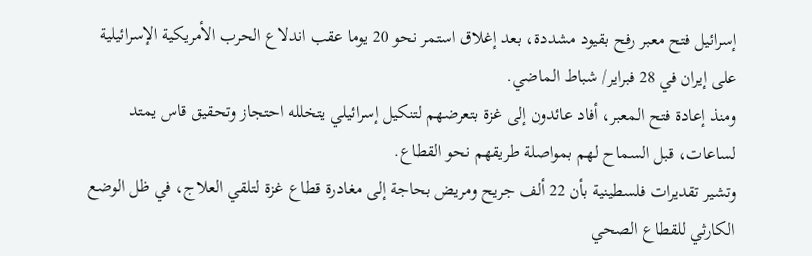إسرائيل فتح معبر رفح بقيود مشددة، بعد إغلاق استمر نحو 20 يوما عقب اندلاع الحرب الأمريكية الإسرائيلية على إيران في 28 فبراير/ شباط الماضي.
ومنذ إعادة فتح المعبر، أفاد عائدون إلى غزة بتعرضهم لتنكيل إسرائيلي يتخلله احتجاز وتحقيق قاس يمتد لساعات، قبل السماح لهم بمواصلة طريقهم نحو القطاع.
وتشير تقديرات فلسطينية بأن 22 ألف جريح ومريض بحاجة إلى مغادرة قطاع غزة لتلقي العلاج، في ظل الوضع الكارثي للقطاع الصحي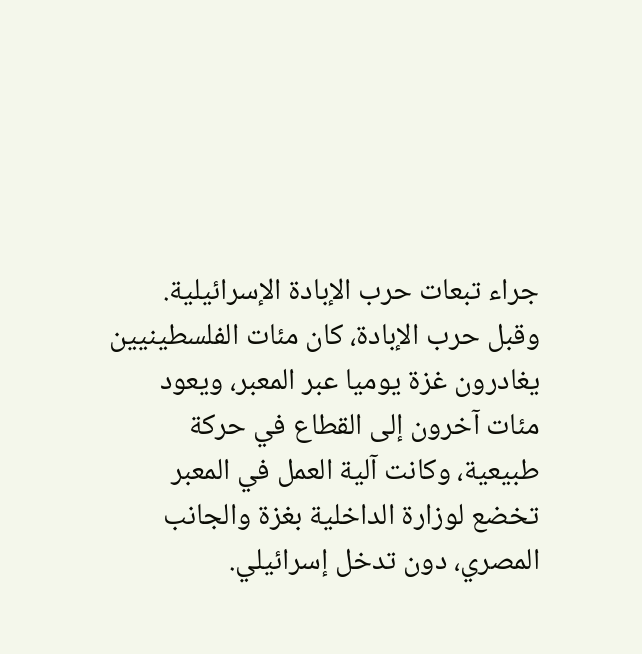جراء تبعات حرب الإبادة الإسرائيلية.
وقبل حرب الإبادة، كان مئات الفلسطينيين يغادرون غزة يوميا عبر المعبر، ويعود مئات آخرون إلى القطاع في حركة طبيعية، وكانت آلية العمل في المعبر تخضع لوزارة الداخلية بغزة والجانب المصري، دون تدخل إسرائيلي.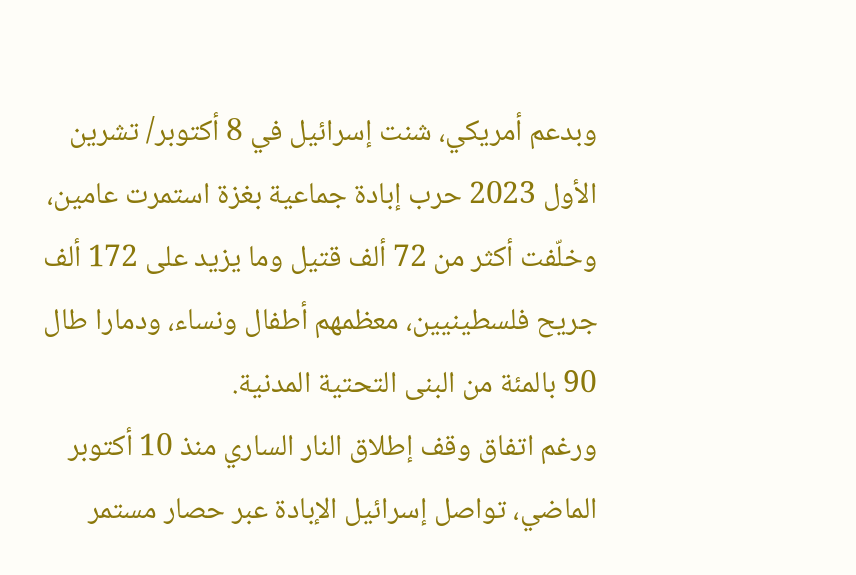وبدعم أمريكي، شنت إسرائيل في 8 أكتوبر/ تشرين الأول 2023 حرب إبادة جماعية بغزة استمرت عامين، وخلّفت أكثر من 72 ألف قتيل وما يزيد على 172 ألف جريح فلسطينيين، معظمهم أطفال ونساء، ودمارا طال 90 بالمئة من البنى التحتية المدنية.
ورغم اتفاق وقف إطلاق النار الساري منذ 10 أكتوبر الماضي، تواصل إسرائيل الإبادة عبر حصار مستمر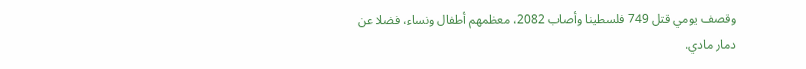وقصف يومي قتل 749 فلسطينا وأصاب 2082، معظمهم أطفال ونساء، فضلا عن دمار مادي.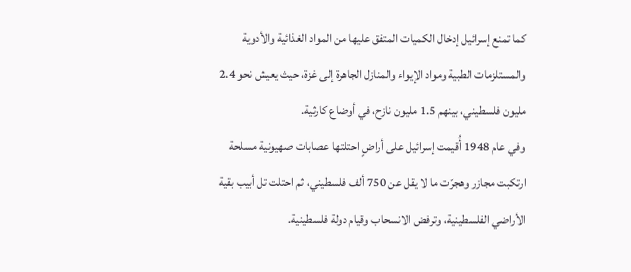كما تمنع إسرائيل إدخال الكميات المتفق عليها من المواد الغذائية والأدوية والمستلزمات الطبية ومواد الإيواء والمنازل الجاهرة إلى غزة، حيث يعيش نحو 2.4 مليون فلسطيني، بينهم 1.5 مليون نازح، في أوضاع كارثية.
وفي عام 1948 أُقيمت إسرائيل على أراضٍ احتلتها عصابات صهيونية مسلحة ارتكبت مجازر وهجرّت ما لا يقل عن 750 ألف فلسطيني، ثم احتلت تل أبيب بقية الأراضي الفلسطينية، وترفض الانسحاب وقيام دولة فلسطينية.